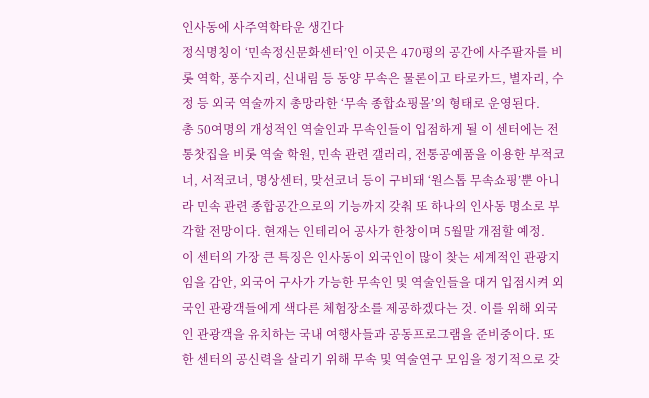인사동에 사주역학타운 생긴다
정식명칭이 ‘민속정신문화센터’인 이곳은 470평의 공간에 사주팔자를 비롯 역학, 풍수지리, 신내림 등 동양 무속은 물론이고 타로카드, 별자리, 수정 등 외국 역술까지 총망라한 ‘무속 종합쇼핑몰’의 형태로 운영된다.
총 50여명의 개성적인 역술인과 무속인들이 입점하게 될 이 센터에는 전통찻집을 비롯 역술 학원, 민속 관련 갤러리, 전통공예품을 이용한 부적코너, 서적코너, 명상센터, 맞선코너 등이 구비돼 ‘원스톱 무속쇼핑’뿐 아니라 민속 관련 종합공간으로의 기능까지 갖춰 또 하나의 인사동 명소로 부각할 전망이다. 현재는 인테리어 공사가 한창이며 5월말 개점할 예정.
이 센터의 가장 큰 특징은 인사동이 외국인이 많이 찾는 세계적인 관광지임을 감안, 외국어 구사가 가능한 무속인 및 역술인들을 대거 입점시켜 외국인 관광객들에게 색다른 체험장소를 제공하겠다는 것. 이를 위해 외국인 관광객을 유치하는 국내 여행사들과 공동프로그램을 준비중이다. 또한 센터의 공신력을 살리기 위해 무속 및 역술연구 모임을 정기적으로 갖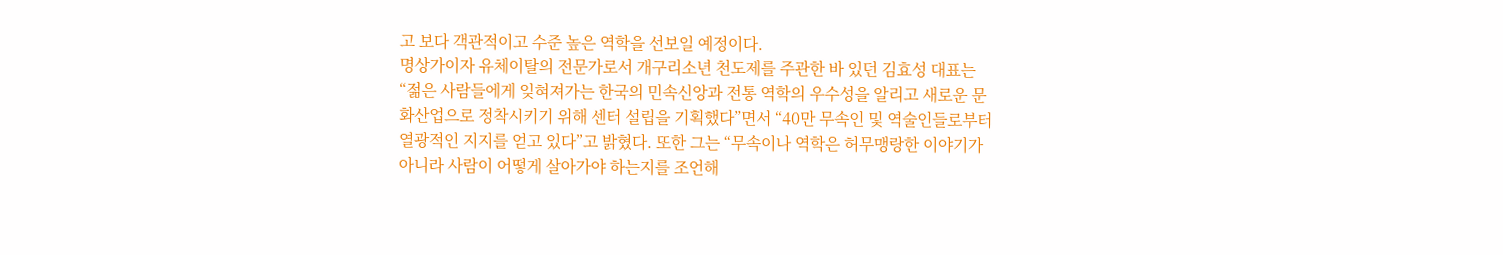고 보다 객관적이고 수준 높은 역학을 선보일 예정이다.
명상가이자 유체이탈의 전문가로서 개구리소년 천도제를 주관한 바 있던 김효성 대표는 “젊은 사람들에게 잊혀져가는 한국의 민속신앙과 전통 역학의 우수성을 알리고 새로운 문화산업으로 정착시키기 위해 센터 설립을 기획했다”면서 “40만 무속인 및 역술인들로부터 열광적인 지지를 얻고 있다”고 밝혔다. 또한 그는 “무속이나 역학은 허무맹랑한 이야기가 아니라 사람이 어떻게 살아가야 하는지를 조언해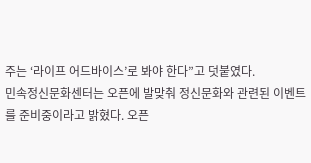주는 ‘라이프 어드바이스’로 봐야 한다”고 덧붙였다.
민속정신문화센터는 오픈에 발맞춰 정신문화와 관련된 이벤트를 준비중이라고 밝혔다. 오픈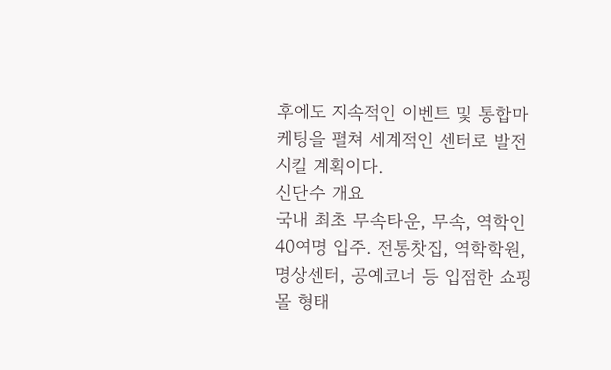후에도 지속적인 이벤트 및 통합마케팅을 펼쳐 세계적인 센터로 발전시킬 계획이다.
신단수 개요
국내 최초 무속타운, 무속, 역학인 40여명 입주. 전통찻집, 역학학원, 명상센터, 공예코너 등 입점한 쇼핑몰 형태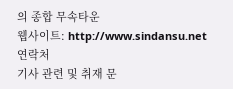의 종합 무속타운
웹사이트: http://www.sindansu.net
연락처
기사 관련 및 취재 문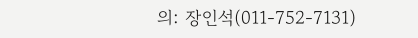의: 장인석(011-752-7131)